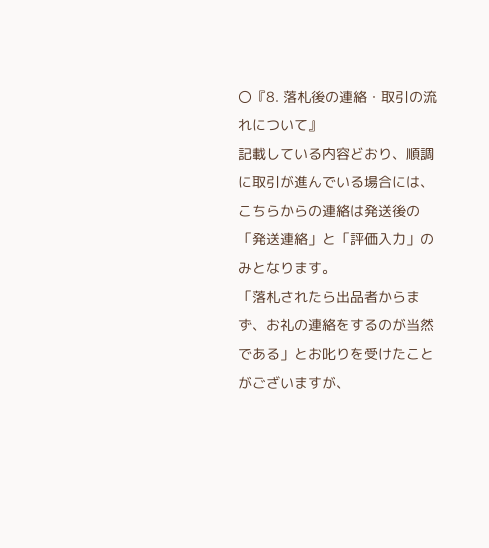〇『8. 落札後の連絡・取引の流れについて』
記載している内容どおり、順調に取引が進んでいる場合には、こちらからの連絡は発送後の「発送連絡」と「評価入力」のみとなります。
「落札されたら出品者からまず、お礼の連絡をするのが当然である」とお叱りを受けたことがございますが、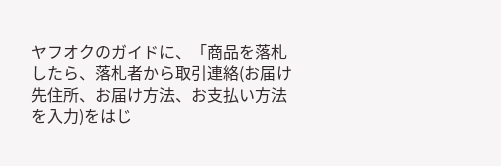ヤフオクのガイドに、「商品を落札したら、落札者から取引連絡(お届け先住所、お届け方法、お支払い方法を入力)をはじ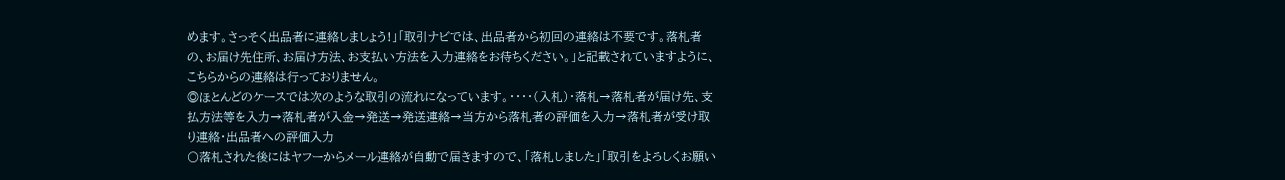めます。さっそく出品者に連絡しましょう!」「取引ナビでは、出品者から初回の連絡は不要です。落札者の、お届け先住所、お届け方法、お支払い方法を入力連絡をお待ちください。」と記載されていますように、こちらからの連絡は行っておりません。
◎ほとんどのケースでは次のような取引の流れになっています。・・・・(入札)・落札→落札者が届け先、支払方法等を入力→落札者が入金→発送→発送連絡→当方から落札者の評価を入力→落札者が受け取り連絡・出品者への評価入力
〇落札された後にはヤフーからメール連絡が自動で届きますので、「落札しました」「取引をよろしくお願い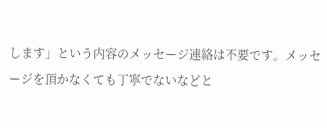します」という内容のメッセージ連絡は不要です。メッセージを頂かなくても丁寧でないなどと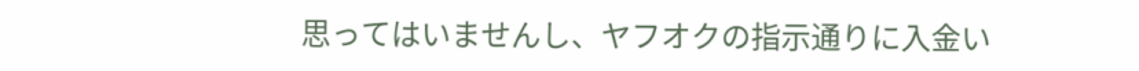思ってはいませんし、ヤフオクの指示通りに入金い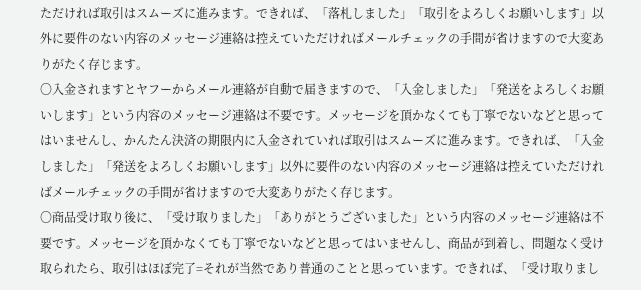ただければ取引はスムーズに進みます。できれば、「落札しました」「取引をよろしくお願いします」以外に要件のない内容のメッセージ連絡は控えていただければメールチェックの手間が省けますので大変ありがたく存じます。
〇入金されますとヤフーからメール連絡が自動で届きますので、「入金しました」「発送をよろしくお願いします」という内容のメッセージ連絡は不要です。メッセージを頂かなくても丁寧でないなどと思ってはいませんし、かんたん決済の期限内に入金されていれば取引はスムーズに進みます。できれば、「入金しました」「発送をよろしくお願いします」以外に要件のない内容のメッセージ連絡は控えていただければメールチェックの手間が省けますので大変ありがたく存じます。
〇商品受け取り後に、「受け取りました」「ありがとうございました」という内容のメッセージ連絡は不要です。メッセージを頂かなくても丁寧でないなどと思ってはいませんし、商品が到着し、問題なく受け取られたら、取引はほぼ完了=それが当然であり普通のことと思っています。できれば、「受け取りまし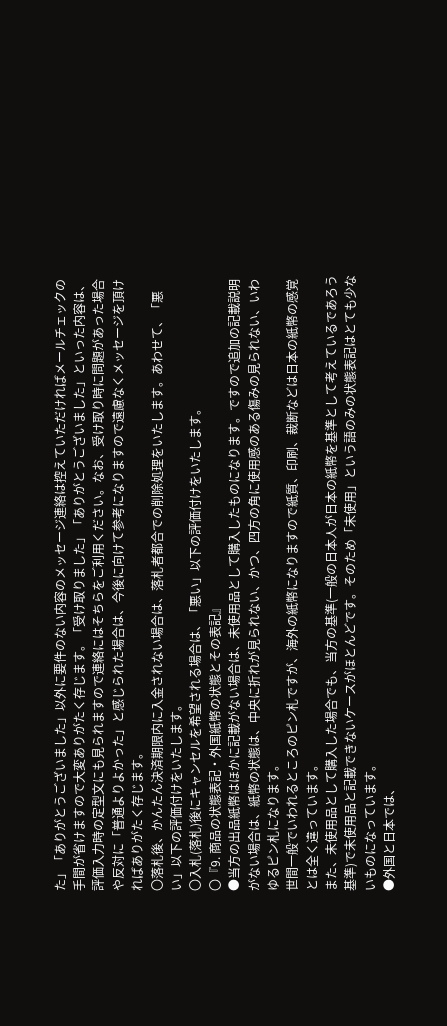た」「ありがとうございました」以外に要件のない内容のメッセージ連絡は控えていただければメールチェックの手間が省けますので大変ありがたく存じます。「受け取りました」「ありがとうございました」といった内容は、評価入力時の定型文にも見られますので連絡にはそちらをご利用ください。なお、受け取り時に問題があった場合や反対に「普通よりよかった」と感じられた場合は、今後に向けて参考になりますので遠慮なくメッセージを頂ければありがたく存じます。
〇落札後、かんたん決済期限内に入金されない場合は、落札者都合での削除処理をいたします。あわせて、「悪い」以下の評価付けをいたします。
〇入札(落札)後にキャンセルを希望される場合は、「悪い」以下の評価付けをいたします。
〇『9. 商品の状態表記・外国紙幣の状態とその表記』
●当方の出品紙幣はほかに記載がない場合は、未使用品として購入したものになります。ですので追加の記載説明がない場合は、紙幣の状態は、中央に折れが見られない、かつ、四方の角に使用感のある傷みの見られない、いわゆるピン札になります。
世間一般でいわれるところのピン札ですが、海外の紙幣になりますので紙質、印刷、裁断などは日本の紙幣の感覚とは全く違っています。
また、未使用品として購入した場合でも、当方の基準(一般の日本人が日本の紙幣を基準として考えているであろう基準)で未使用品と記載できないケースがほとんどです。そのため「未使用」という語のみの状態表記はとても少ないものになっています。
●外国と日本では、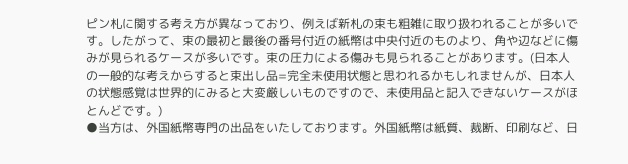ピン札に関する考え方が異なっており、例えば新札の束も粗雑に取り扱われることが多いです。したがって、束の最初と最後の番号付近の紙幣は中央付近のものより、角や辺などに傷みが見られるケースが多いです。束の圧力による傷みも見られることがあります。(日本人の一般的な考えからすると束出し品=完全未使用状態と思われるかもしれませんが、日本人の状態感覚は世界的にみると大変厳しいものですので、未使用品と記入できないケースがほとんどです。)
●当方は、外国紙幣専門の出品をいたしております。外国紙幣は紙質、裁断、印刷など、日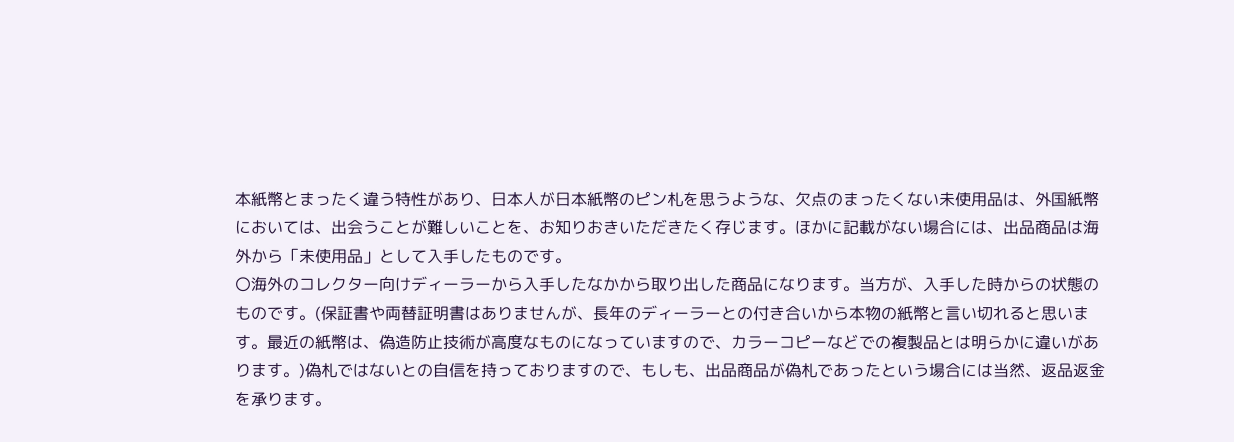本紙幣とまったく違う特性があり、日本人が日本紙幣のピン札を思うような、欠点のまったくない未使用品は、外国紙幣においては、出会うことが難しいことを、お知りおきいただきたく存じます。ほかに記載がない場合には、出品商品は海外から「未使用品」として入手したものです。
〇海外のコレクター向けディーラーから入手したなかから取り出した商品になります。当方が、入手した時からの状態のものです。(保証書や両替証明書はありませんが、長年のディーラーとの付き合いから本物の紙幣と言い切れると思います。最近の紙幣は、偽造防止技術が高度なものになっていますので、カラーコピーなどでの複製品とは明らかに違いがあります。)偽札ではないとの自信を持っておりますので、もしも、出品商品が偽札であったという場合には当然、返品返金を承ります。